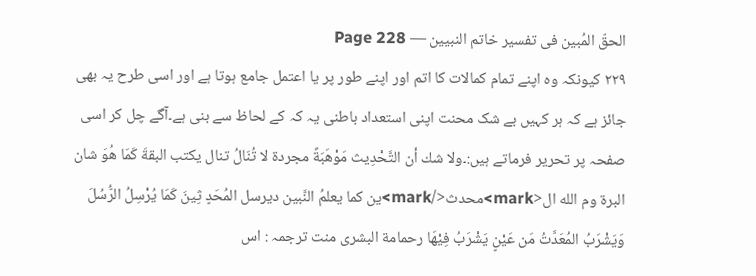الحقّ المُبین فی تفسیر خاتم النبیین — Page 228
۲۲۹ کیونکہ وہ اپنے تمام کمالات کا اتم اور اپنے طور پر یا اعتمل جامع ہوتا ہے اور اسی طرح یہ بھی جائز ہے کہ ہر کہیں بے شک محنت اپنی استعداد باطنی یہ کہ کے لحاظ سے بنی ہے۔آگے چل کر اسی صفحہ پر تحریر فرماتے ہیں:۔ولا شك أن التَّحْدِيث مَوْهَبَةً مجردة لا تُنَالُ تنال يكتب البقةَ كَمَا هُوَ شان البرة وم الله ال<mark>محدث</mark>ين كما يعلمُ النَّبين ديرسل المُحَدٍ ثِينَ كَمَا يُرْسِلُ الرُّسُلَ وَيَشْرَبُ المُعَدَّتُ مَن عَيْنٍ يَشْرَبُ فِيْهَا رحمامة البشرى منت ترجمہ : اس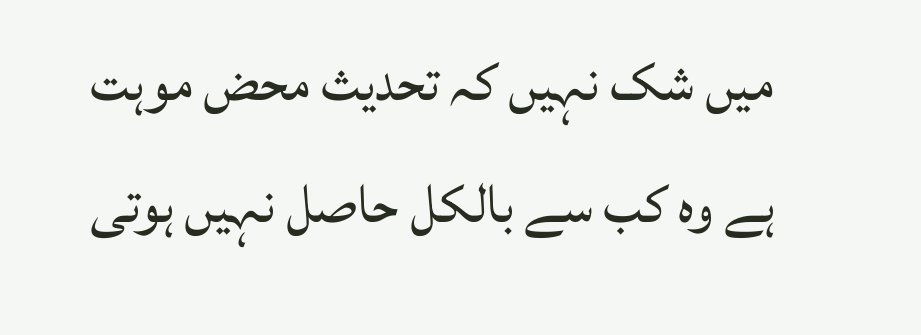میں شک نہیں کہ تحدیث محض موہت ہے وہ کب سے بالکل حاصل نہیں ہوتی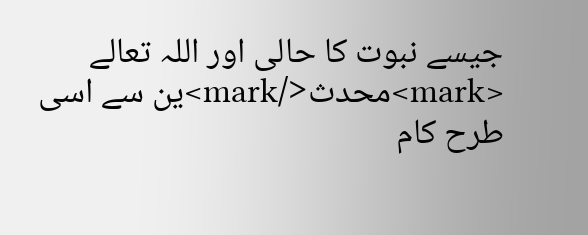جیسے نبوت کا حالی اور اللہ تعالے <mark>محدث</mark>ین سے اسی طرح کام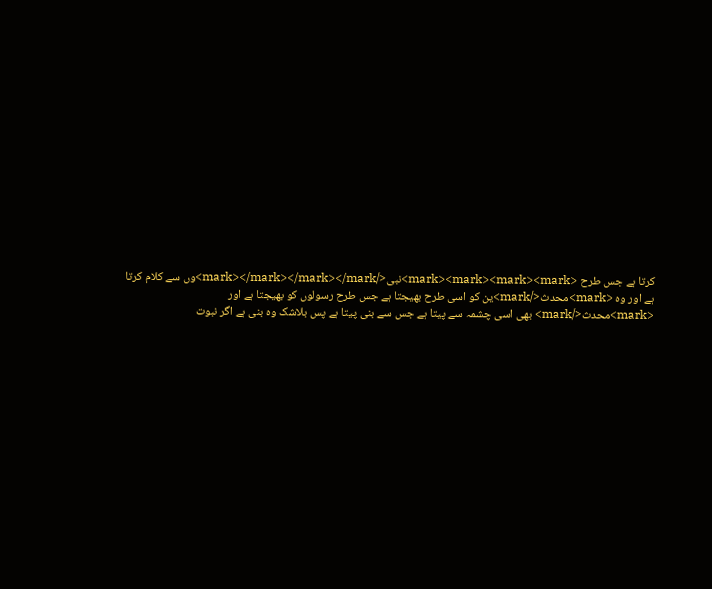کرتا ہے جس طرح <mark><mark><mark><mark>نبی</mark></mark></mark></mark>وں سے کلام کرتا ہے اور وہ <mark>محدث</mark>ین کو اسی طرح بھیجتا ہے جس طرح رسولوں کو بھیجتا ہے اور <mark>محدث</mark> بھی اسی چشمہ سے پیتا ہے جس سے بنی پیتا ہے پس بلاشک وہ بنی ہے اگر نبوت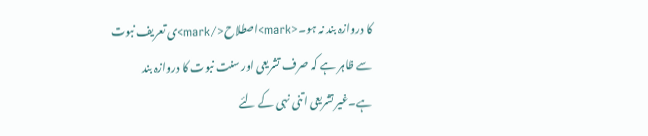کا دروازہ بند نہ ہو۔<mark>اصطلاح</mark>ی تعریف نبوت سے ظاہر ہے کہ صرف تشریعی اور سنت نبوت کا دروازہ بند ہے۔غیر تشریعی اتنی نہی کے لئے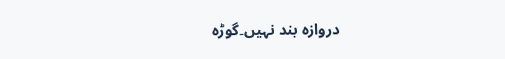دروازہ بند نہیں۔گوڑہ